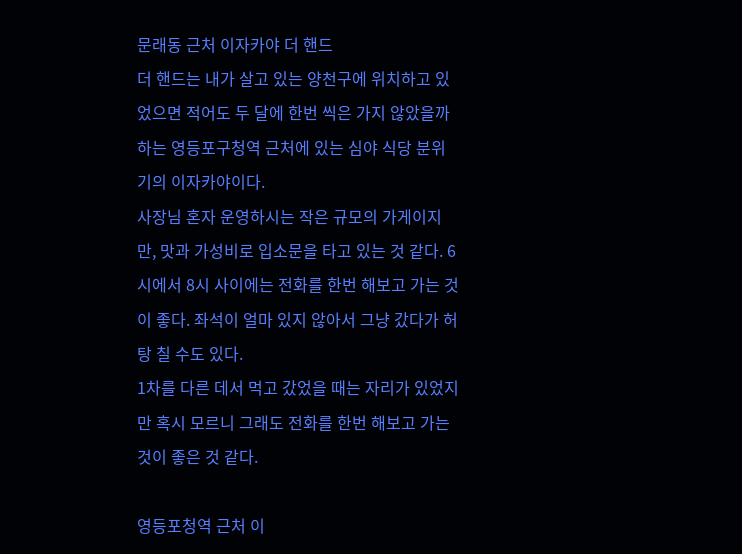문래동 근처 이자카야 더 핸드
더 핸드는 내가 살고 있는 양천구에 위치하고 있었으면 적어도 두 달에 한번 씩은 가지 않았을까 하는 영등포구청역 근처에 있는 심야 식당 분위기의 이자카야이다.
사장님 혼자 운영하시는 작은 규모의 가게이지만, 맛과 가성비로 입소문을 타고 있는 것 같다. 6시에서 8시 사이에는 전화를 한번 해보고 가는 것이 좋다. 좌석이 얼마 있지 않아서 그냥 갔다가 허탕 칠 수도 있다.
1차를 다른 데서 먹고 갔었을 때는 자리가 있었지만 혹시 모르니 그래도 전화를 한번 해보고 가는 것이 좋은 것 같다.

영등포청역 근처 이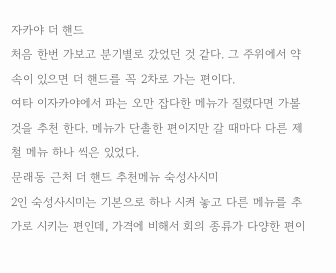자카야 더 핸드
처음 한번 가보고 분기별로 갔었던 것 같다. 그 주위에서 약속이 있으면 더 핸드를 꼭 2차로 가는 편이다.
여타 이자카야에서 파는 오만 잡다한 메뉴가 질렸다면 가볼 것을 추천 한다. 메뉴가 단촐한 편이지만 갈 때마다 다른 제철 메뉴 하나 씩은 있었다.
문래동 근처 더 핸드 추천메뉴 숙성사시미
2인 숙성사시미는 기본으로 하나 시켜 놓고 다른 메뉴를 추가로 시키는 편인데, 가격에 비해서 회의 종류가 다양한 편이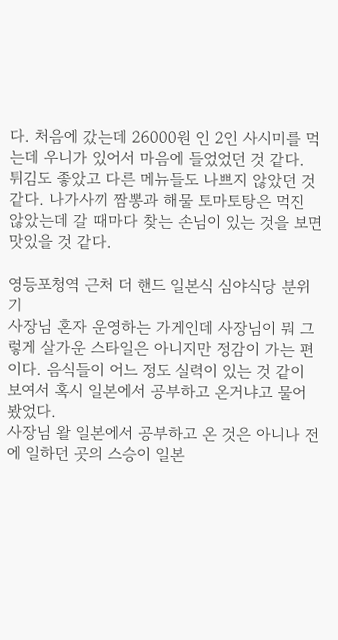다. 처음에 갔는데 26000원 인 2인 사시미를 먹는데 우니가 있어서 마음에 들었었던 것 같다.
튀김도 좋았고 다른 메뉴들도 나쁘지 않았던 것 같다. 나가사끼 짬뽕과 해물 토마토탕은 먹진 않았는데 갈 때마다 찾는 손님이 있는 것을 보면 맛있을 것 같다.

영등포청역 근처 더 핸드 일본식 심야식당 분위기
사장님 혼자 운영하는 가게인데 사장님이 뭐 그렇게 살가운 스타일은 아니지만 정감이 가는 편이다. 음식들이 어느 정도 실력이 있는 것 같이 보여서 혹시 일본에서 공부하고 온거냐고 물어봤었다.
사장님 왈 일본에서 공부하고 온 것은 아니나 전에 일하던 곳의 스승이 일본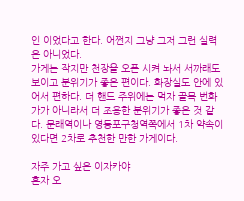인 이었다고 한다. 어쩐지 그냥 그저 그런 실력은 아니었다.
가게는 작지만 천장을 오픈 시켜 놔서 서까래도 보이고 분위기가 좋은 편이다. 화장실도 안에 있어서 편하다. 더 핸드 주위에는 먹자 골목 번화가가 아니라서 더 조용한 분위기가 좋은 것 같다. 문래역이나 영등포구청역쪽에서 1차 약속이 있다면 2차로 추천한 만한 가게이다.

자주 가고 싶은 이자카야
혼자 오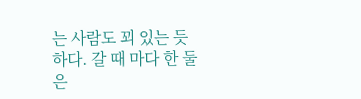는 사람도 꾀 있는 듯 하다. 갈 때 마다 한 둘은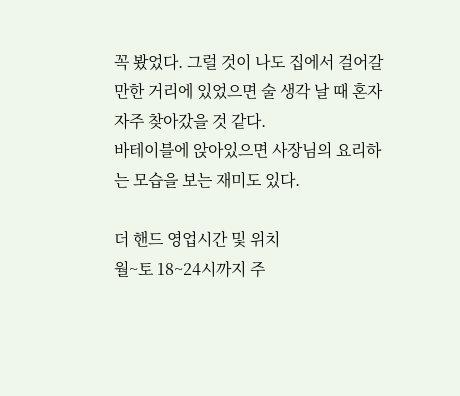꼭 봤었다. 그럴 것이 나도 집에서 걸어갈 만한 거리에 있었으면 술 생각 날 때 혼자 자주 찾아갔을 것 같다.
바테이블에 앉아있으면 사장님의 요리하는 모습을 보는 재미도 있다.

더 핸드 영업시간 및 위치
월~토 18~24시까지 주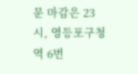문 마감은 23시, 영등포구청역 6번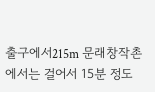출구에서215m 문래창작촌에서는 걸어서 15분 정도